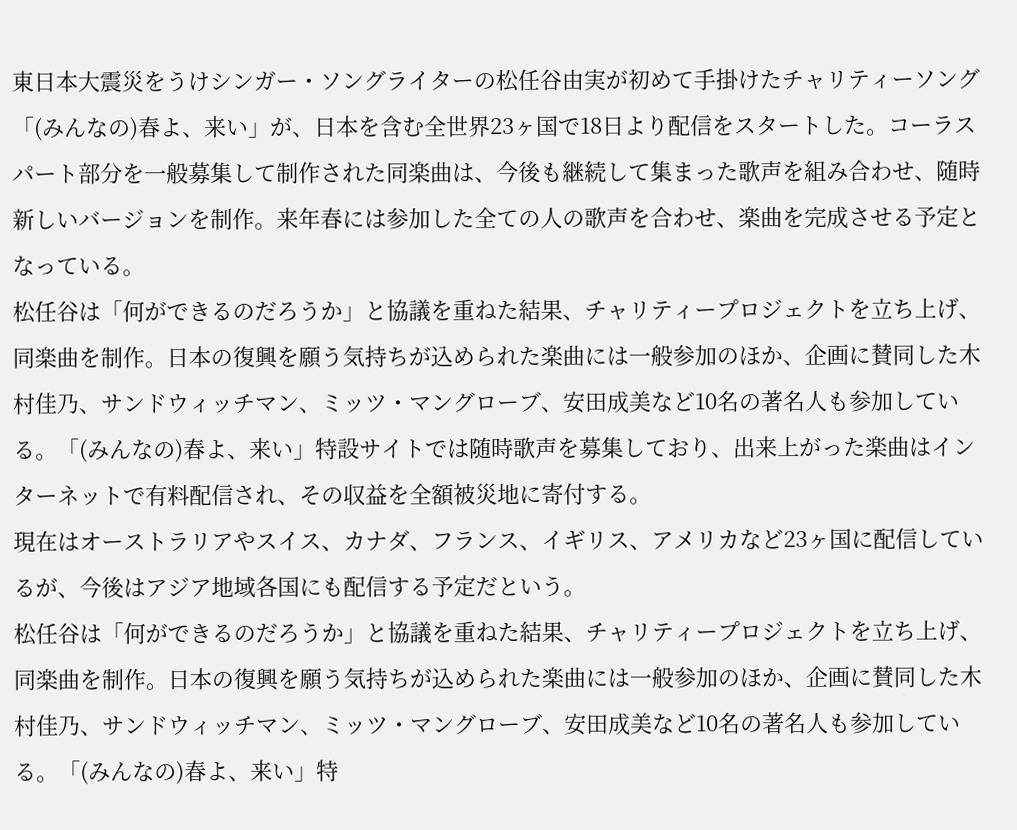東日本大震災をうけシンガー・ソングライターの松任谷由実が初めて手掛けたチャリティーソング「(みんなの)春よ、来い」が、日本を含む全世界23ヶ国で18日より配信をスタートした。コーラスパート部分を一般募集して制作された同楽曲は、今後も継続して集まった歌声を組み合わせ、随時新しいバージョンを制作。来年春には参加した全ての人の歌声を合わせ、楽曲を完成させる予定となっている。
松任谷は「何ができるのだろうか」と協議を重ねた結果、チャリティープロジェクトを立ち上げ、同楽曲を制作。日本の復興を願う気持ちが込められた楽曲には一般参加のほか、企画に賛同した木村佳乃、サンドウィッチマン、ミッツ・マングローブ、安田成美など10名の著名人も参加している。「(みんなの)春よ、来い」特設サイトでは随時歌声を募集しており、出来上がった楽曲はインターネットで有料配信され、その収益を全額被災地に寄付する。
現在はオーストラリアやスイス、カナダ、フランス、イギリス、アメリカなど23ヶ国に配信しているが、今後はアジア地域各国にも配信する予定だという。
松任谷は「何ができるのだろうか」と協議を重ねた結果、チャリティープロジェクトを立ち上げ、同楽曲を制作。日本の復興を願う気持ちが込められた楽曲には一般参加のほか、企画に賛同した木村佳乃、サンドウィッチマン、ミッツ・マングローブ、安田成美など10名の著名人も参加している。「(みんなの)春よ、来い」特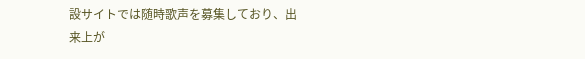設サイトでは随時歌声を募集しており、出来上が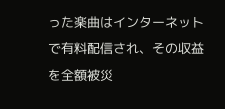った楽曲はインターネットで有料配信され、その収益を全額被災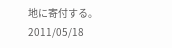地に寄付する。
2011/05/18